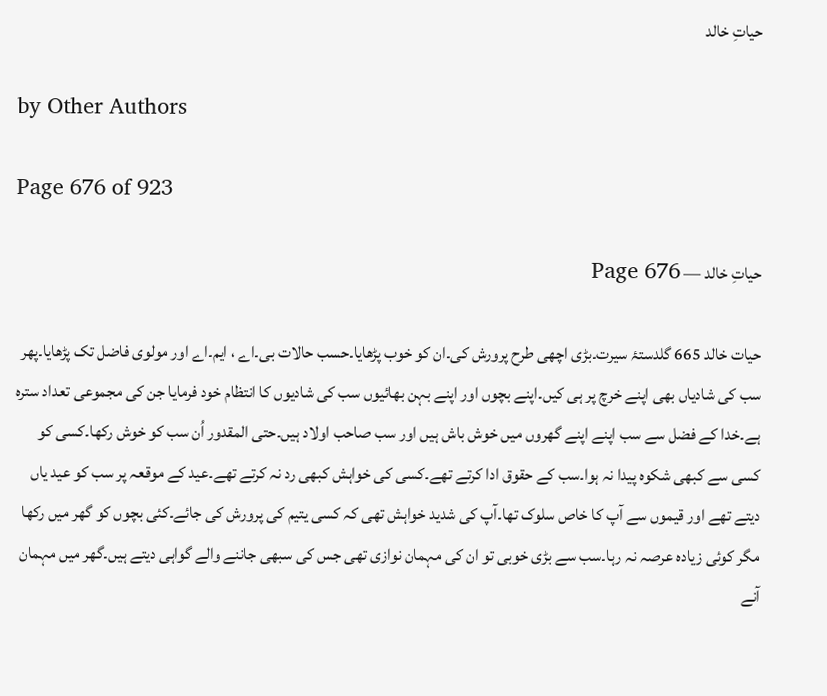حیاتِ خالد

by Other Authors

Page 676 of 923

حیاتِ خالد — Page 676

حیات خالد 665 گلدستۂ سیرت۔بڑی اچھی طرح پرورش کی۔ان کو خوب پڑھایا۔حسب حالات بی۔اے ، ایم۔اے اور مولوی فاضل تک پڑھایا۔پھر سب کی شادیاں بھی اپنے خرچ پر ہی کیں۔اپنے بچوں اور اپنے بہن بھائیوں سب کی شادیوں کا انتظام خود فرمایا جن کی مجموعی تعداد سترہ ہے۔خدا کے فضل سے سب اپنے اپنے گھروں میں خوش باش ہیں اور سب صاحب اولاد ہیں۔حتی المقدور اُن سب کو خوش رکھا۔کسی کو کسی سے کبھی شکوہ پیدا نہ ہوا۔سب کے حقوق ادا کرتے تھے۔کسی کی خواہش کبھی رد نہ کرتے تھے۔عید کے موقعہ پر سب کو عید یاں دیتے تھے اور قیموں سے آپ کا خاص سلوک تھا۔آپ کی شدید خواہش تھی کہ کسی یتیم کی پرورش کی جائے۔کئی بچوں کو گھر میں رکھا مگر کوئی زیادہ عرصہ نہ رہا۔سب سے بڑی خوبی تو ان کی مہمان نوازی تھی جس کی سبھی جاننے والے گواہی دیتے ہیں۔گھر میں مہمان آنے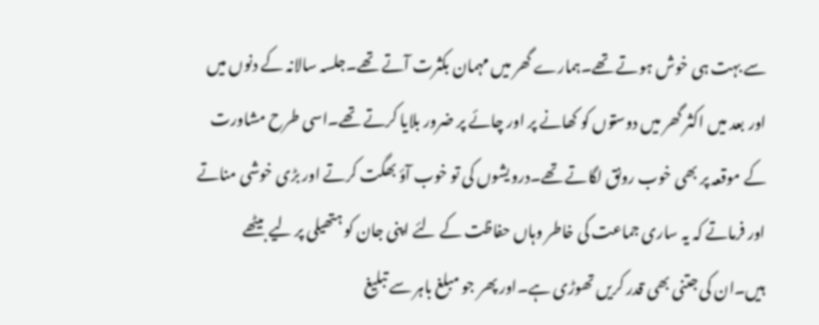سے بہت ہی خوش ہوتے تھے۔ہمارے گھر میں مہمان بکثرت آتے تھے۔جلسہ سالانہ کے دنوں میں اور بعد میں اکثر گھر میں دوستوں کو کھانے پر اور چائے پر ضرور بلایا کرتے تھے۔اسی طرح مشاورت کے موقعہ پر بھی خوب رونق لگاتے تھے۔درویشوں کی تو خوب آؤ بھگت کرتے اور بڑی خوشی مناتے اور فرماتے کہ یہ ساری جماعت کی خاطر وہاں حفاظت کے لئے اپنی جان کو ہتھیلی پر لیے بیٹھے ہیں۔ان کی جتنی بھی قدر کریں تھوڑی ہے۔اور پھر جو مبلغ باہر سے تبلیغ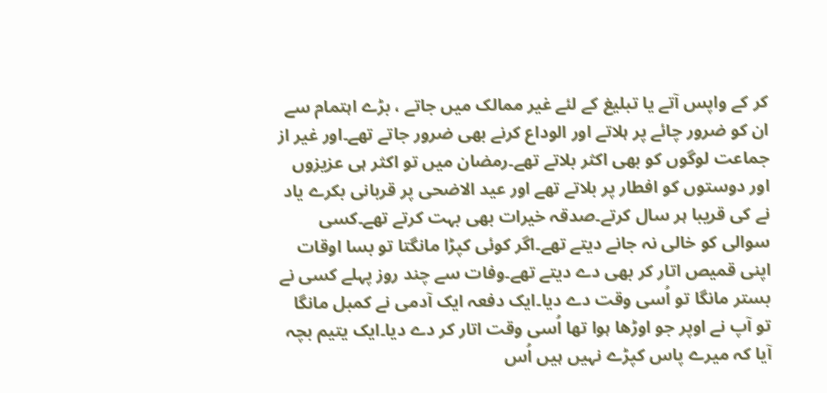کر کے واپس آتے یا تبلیغ کے لئے غیر ممالک میں جاتے ، بڑے اہتمام سے ان کو ضرور چائے پر ہلاتے اور الوداع کرنے بھی ضرور جاتے تھے۔اور غیر از جماعت لوگوں کو بھی اکثر بلاتے تھے۔رمضان میں تو اکثر ہی عزیزوں اور دوستوں کو افطار پر بلاتے تھے اور عید الاضحی پر قربانی بکرے یاد نے کی قریبا ہر سال کرتے۔صدقہ خیرات بھی بہت کرتے تھے۔کسی سوالی کو خالی نہ جانے دیتے تھے۔اگر کوئی کپڑا مانگتا تو بسا اوقات اپنی قمیص اتار کر بھی دے دیتے تھے۔وفات سے چند روز پہلے کسی نے بستر مانگا تو اُسی وقت دے دیا۔ایک دفعہ ایک آدمی نے کمبل مانگا تو آپ نے اوپر جو اوڑھا ہوا تھا اُسی وقت اتار کر دے دیا۔ایک یتیم بچہ آیا کہ میرے پاس کپڑے نہیں ہیں اُس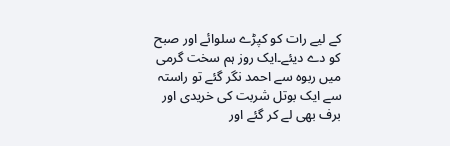کے لیے رات کو کپڑے سلوائے اور صبح کو دے دیئے۔ایک روز ہم سخت گرمی میں ربوہ سے احمد نگر گئے تو راستہ سے ایک بوتل شربت کی خریدی اور برف بھی لے کر گئے اور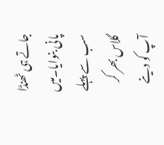جاتے ہی ٹھنڈا پانی بنوایا۔میں سب سے پہلے گلاس بھر کر آپ کو دینے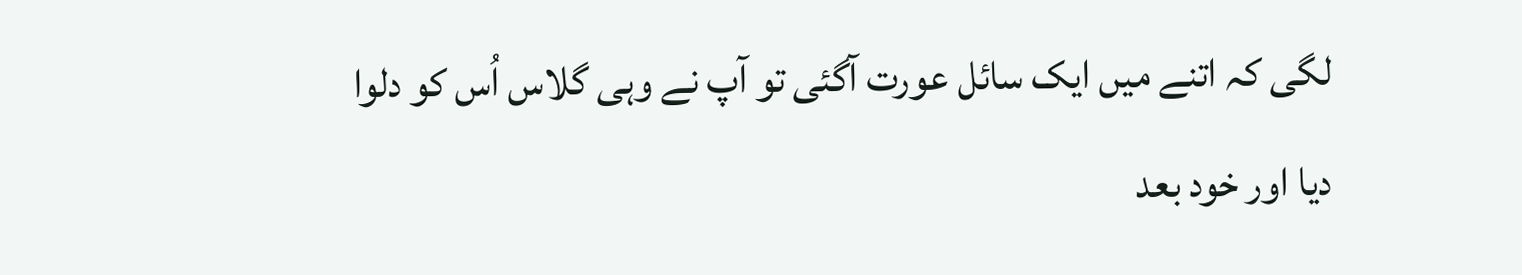لگی کہ اتنے میں ایک سائل عورت آگئی تو آپ نے وہی گلاس اُس کو دلوا دیا اور خود بعد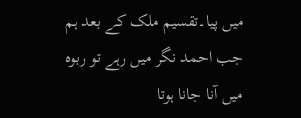میں پیا۔تقسیم ملک کے بعد ہم جب احمد نگر میں رہے تو ربوہ میں آنا جانا ہوتا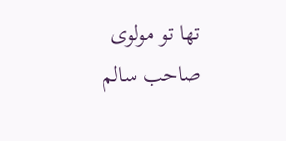تھا تو مولوی صاحب سالم